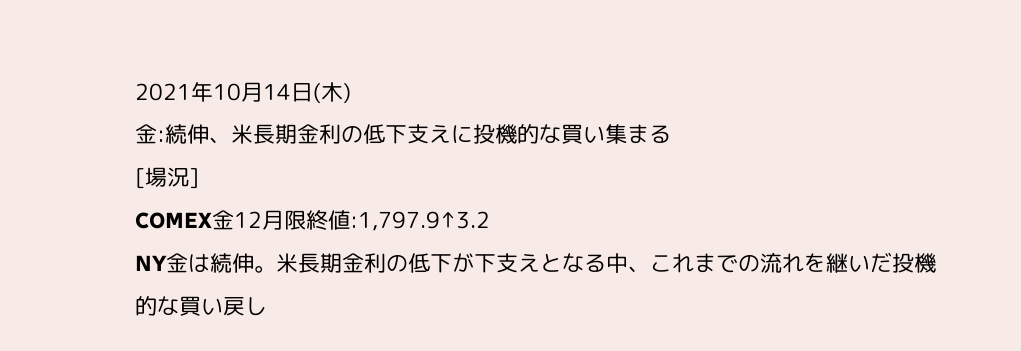2021年10月14日(木)
金:続伸、米長期金利の低下支えに投機的な買い集まる
[場況]
COMEX金12月限終値:1,797.9↑3.2
NY金は続伸。米長期金利の低下が下支えとなる中、これまでの流れを継いだ投機的な買い戻し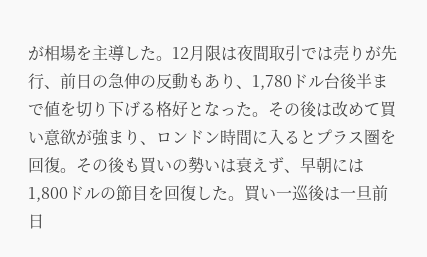が相場を主導した。12月限は夜間取引では売りが先行、前日の急伸の反動もあり、1,780ドル台後半まで値を切り下げる格好となった。その後は改めて買い意欲が強まり、ロンドン時間に入るとプラス圏を回復。その後も買いの勢いは衰えず、早朝には1,800ドルの節目を回復した。買い一巡後は一旦前日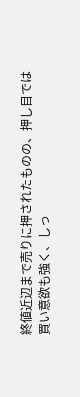終値近辺まで売りに押されたものの、押し目では買い意欲も強く、しっ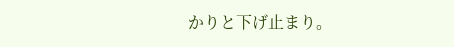かりと下げ止まり。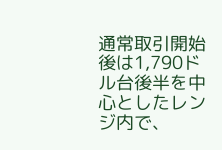通常取引開始後は1,790ドル台後半を中心としたレンジ内で、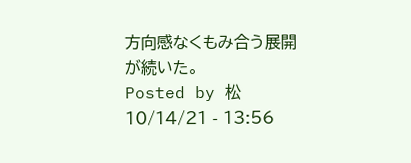方向感なくもみ合う展開が続いた。
Posted by 松 10/14/21 - 13:56